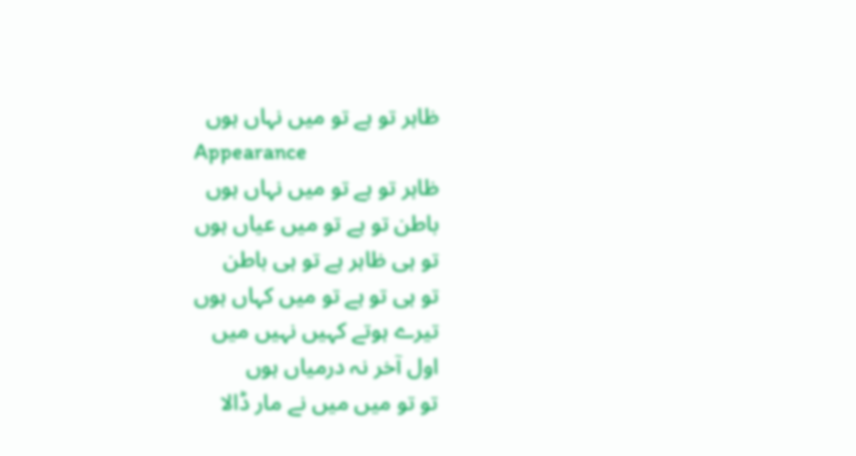ظاہر تو ہے تو میں نہاں ہوں
Appearance
ظاہر تو ہے تو میں نہاں ہوں
باطن تو ہے تو میں عیاں ہوں
تو ہی ظاہر ہے تو ہی باطن
تو ہی تو ہے تو میں کہاں ہوں
تیرے ہوتے کہیں نہیں میں
اول آخر نہ درمیاں ہوں
تو تو میں میں نے مار ڈالا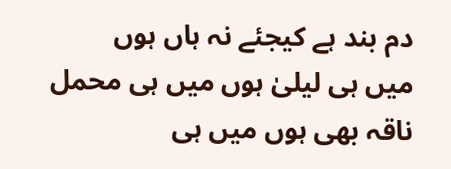دم بند ہے کیجئے نہ ہاں ہوں
میں ہی لیلیٰ ہوں میں ہی محمل
ناقہ بھی ہوں میں ہی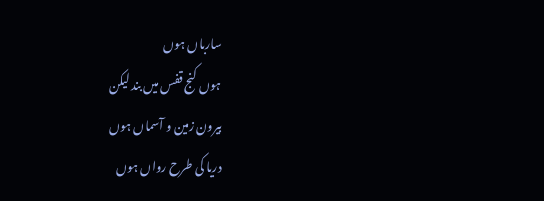سارباں ہوں
ہوں کنج قفس میں بند لیکن
بیرون زمین و آسماں ہوں
دریا کی طرح رواں ہوں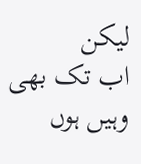لیکن
اب تک بھی وہیں ہوں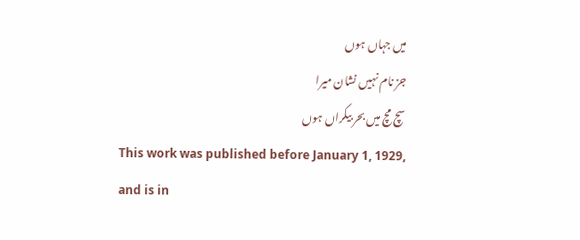میں جہاں ہوں
جز نام نہیں نشان میرا
سچ مچ میں بحر بیکراں ہوں
This work was published before January 1, 1929, and is in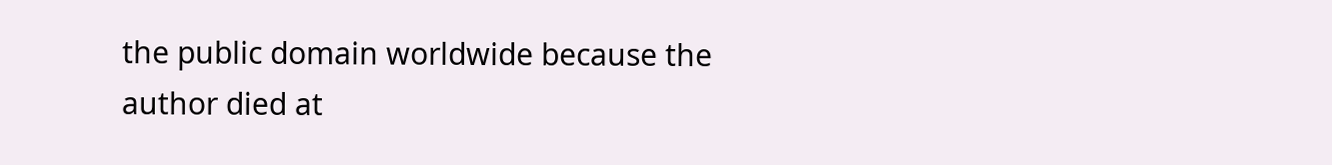the public domain worldwide because the author died at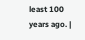least 100 years ago. |